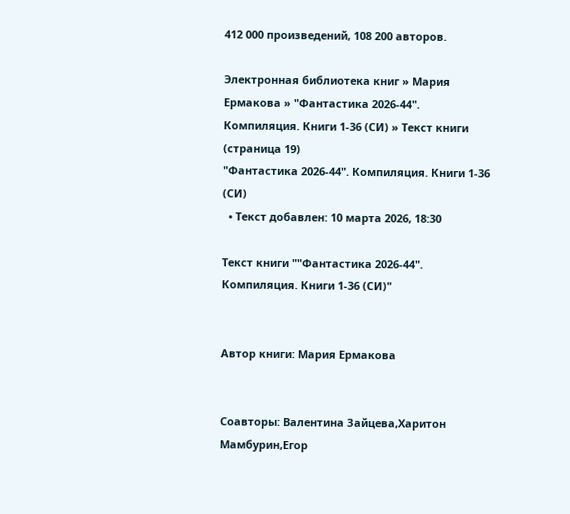412 000 произведений, 108 200 авторов.

Электронная библиотека книг » Мария Ермакова » "Фантастика 2026-44". Компиляция. Книги 1-36 (СИ) » Текст книги (страница 19)
"Фантастика 2026-44". Компиляция. Книги 1-36 (СИ)
  • Текст добавлен: 10 марта 2026, 18:30

Текст книги ""Фантастика 2026-44". Компиляция. Книги 1-36 (СИ)"


Автор книги: Мария Ермакова


Соавторы: Валентина Зайцева,Харитон Мамбурин,Егор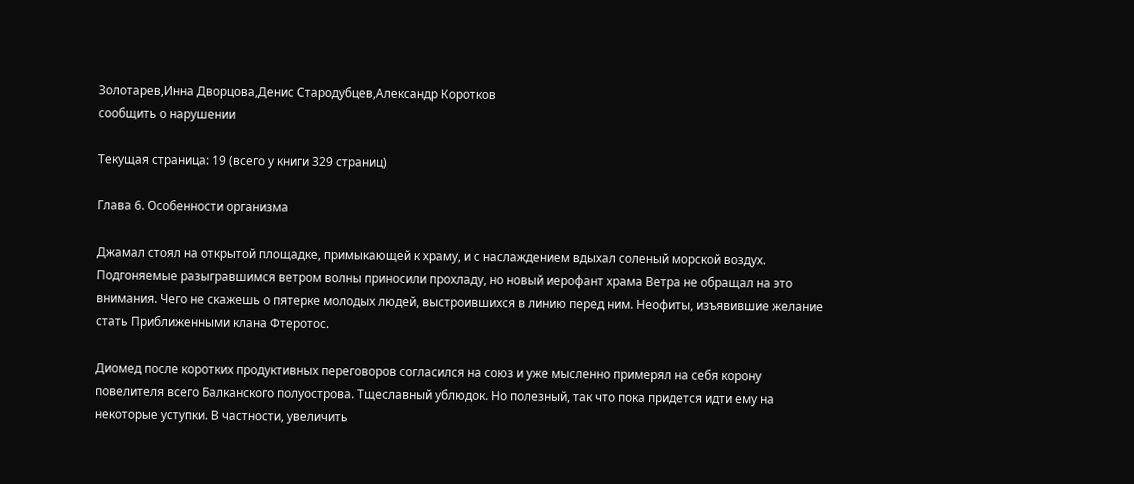Золотарев,Инна Дворцова,Денис Стародубцев,Александр Коротков
сообщить о нарушении

Текущая страница: 19 (всего у книги 329 страниц)

Глава 6. Особенности организма

Джамал стоял на открытой площадке, примыкающей к храму, и с наслаждением вдыхал соленый морской воздух. Подгоняемые разыгравшимся ветром волны приносили прохладу, но новый иерофант храма Ветра не обращал на это внимания. Чего не скажешь о пятерке молодых людей, выстроившихся в линию перед ним. Неофиты, изъявившие желание стать Приближенными клана Фтеротос.

Диомед после коротких продуктивных переговоров согласился на союз и уже мысленно примерял на себя корону повелителя всего Балканского полуострова. Тщеславный ублюдок. Но полезный, так что пока придется идти ему на некоторые уступки. В частности, увеличить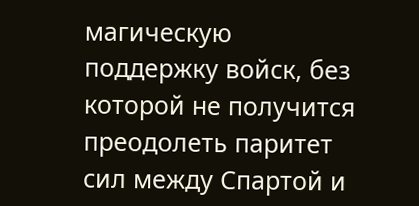магическую поддержку войск, без которой не получится преодолеть паритет сил между Спартой и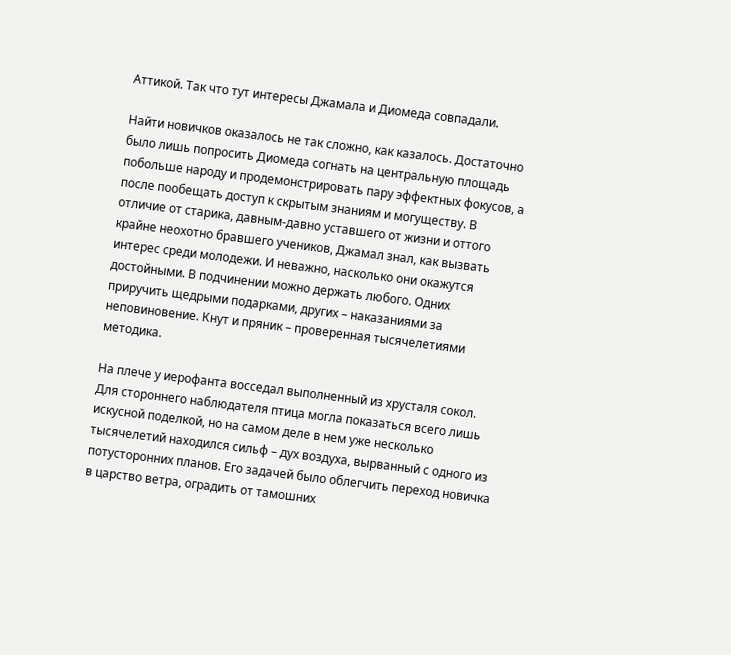Аттикой. Так что тут интересы Джамала и Диомеда совпадали.

Найти новичков оказалось не так сложно, как казалось. Достаточно было лишь попросить Диомеда согнать на центральную площадь побольше народу и продемонстрировать пару эффектных фокусов, а после пообещать доступ к скрытым знаниям и могуществу. В отличие от старика, давным-давно уставшего от жизни и оттого крайне неохотно бравшего учеников, Джамал знал, как вызвать интерес среди молодежи. И неважно, насколько они окажутся достойными. В подчинении можно держать любого. Одних приручить щедрыми подарками, других – наказаниями за неповиновение. Кнут и пряник – проверенная тысячелетиями методика.

На плече у иерофанта восседал выполненный из хрусталя сокол. Для стороннего наблюдателя птица могла показаться всего лишь искусной поделкой, но на самом деле в нем уже несколько тысячелетий находился сильф – дух воздуха, вырванный с одного из потусторонних планов. Его задачей было облегчить переход новичка в царство ветра, оградить от тамошних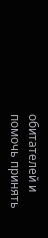обитателей и помочь принять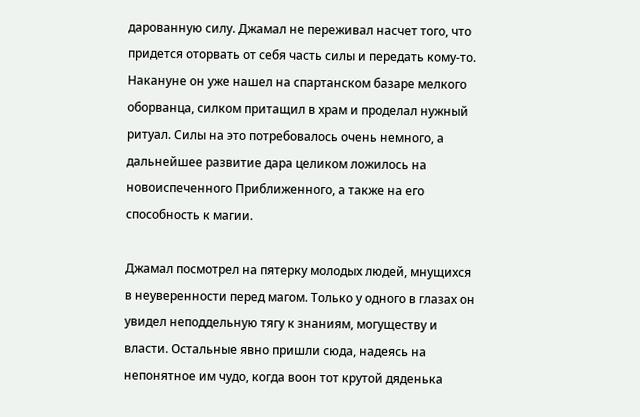дарованную силу. Джамал не переживал насчет того, что придется оторвать от себя часть силы и передать кому-то. Накануне он уже нашел на спартанском базаре мелкого оборванца, силком притащил в храм и проделал нужный ритуал. Силы на это потребовалось очень немного, а дальнейшее развитие дара целиком ложилось на новоиспеченного Приближенного, а также на его способность к магии.

Джамал посмотрел на пятерку молодых людей, мнущихся в неуверенности перед магом. Только у одного в глазах он увидел неподдельную тягу к знаниям, могуществу и власти. Остальные явно пришли сюда, надеясь на непонятное им чудо, когда воон тот крутой дяденька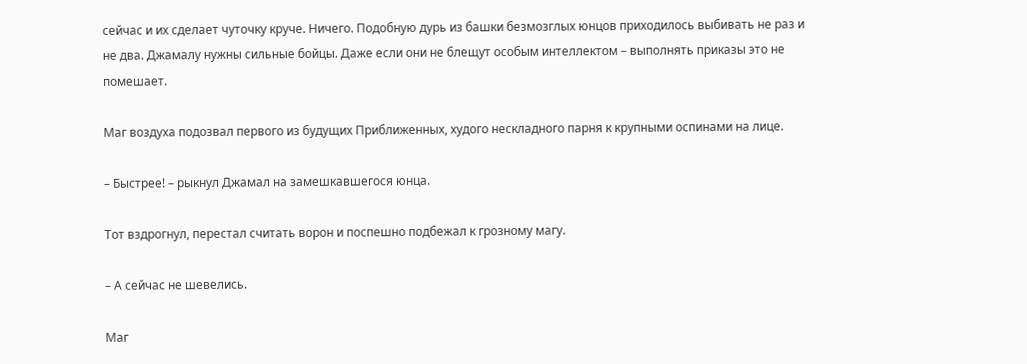сейчас и их сделает чуточку круче. Ничего. Подобную дурь из башки безмозглых юнцов приходилось выбивать не раз и не два. Джамалу нужны сильные бойцы. Даже если они не блещут особым интеллектом – выполнять приказы это не помешает.

Маг воздуха подозвал первого из будущих Приближенных, худого нескладного парня к крупными оспинами на лице.

– Быстрее! – рыкнул Джамал на замешкавшегося юнца.

Тот вздрогнул, перестал считать ворон и поспешно подбежал к грозному магу.

– А сейчас не шевелись.

Маг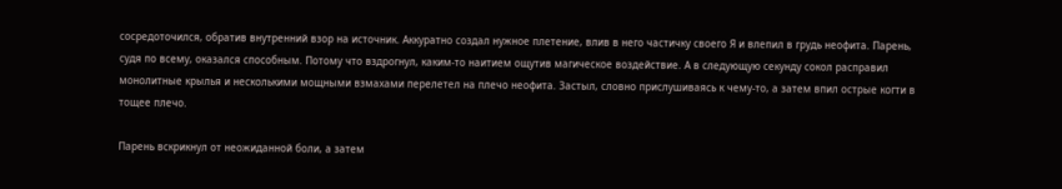сосредоточился, обратив внутренний взор на источник. Аккуратно создал нужное плетение, влив в него частичку своего Я и влепил в грудь неофита. Парень, судя по всему, оказался способным. Потому что вздрогнул, каким-то наитием ощутив магическое воздействие. А в следующую секунду сокол расправил монолитные крылья и несколькими мощными взмахами перелетел на плечо неофита. Застыл, словно прислушиваясь к чему-то, а затем впил острые когти в тощее плечо.

Парень вскрикнул от неожиданной боли, а затем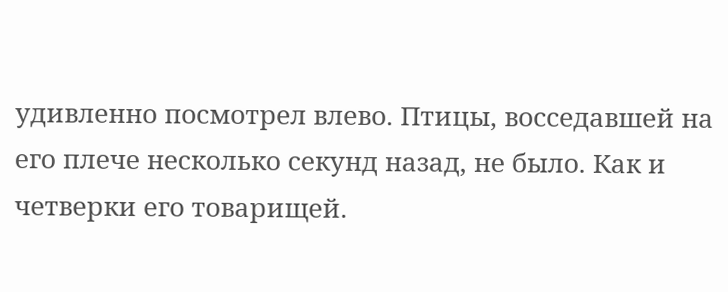удивленно посмотрел влево. Птицы, восседавшей на его плече несколько секунд назад, не было. Как и четверки его товарищей.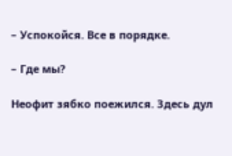– Успокойся. Все в порядке.

– Где мы?

Неофит зябко поежился. Здесь дул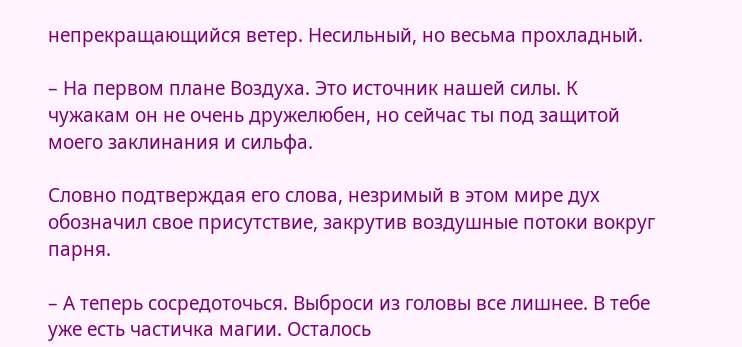непрекращающийся ветер. Несильный, но весьма прохладный.

– На первом плане Воздуха. Это источник нашей силы. К чужакам он не очень дружелюбен, но сейчас ты под защитой моего заклинания и сильфа.

Словно подтверждая его слова, незримый в этом мире дух обозначил свое присутствие, закрутив воздушные потоки вокруг парня.

– А теперь сосредоточься. Выброси из головы все лишнее. В тебе уже есть частичка магии. Осталось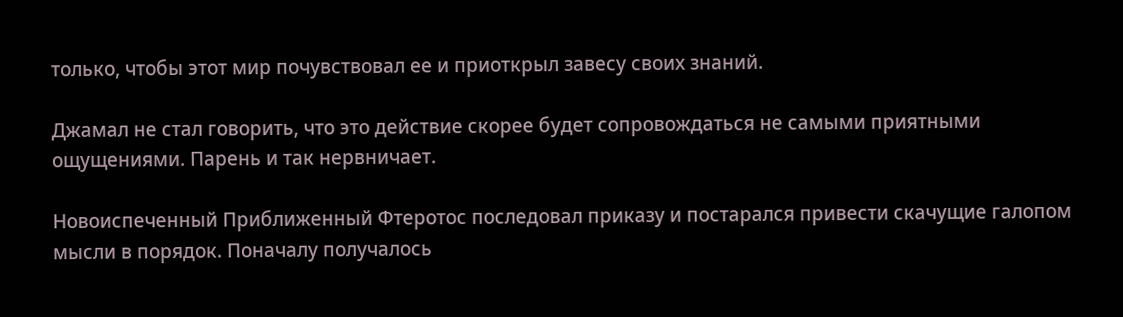только, чтобы этот мир почувствовал ее и приоткрыл завесу своих знаний.

Джамал не стал говорить, что это действие скорее будет сопровождаться не самыми приятными ощущениями. Парень и так нервничает.

Новоиспеченный Приближенный Фтеротос последовал приказу и постарался привести скачущие галопом мысли в порядок. Поначалу получалось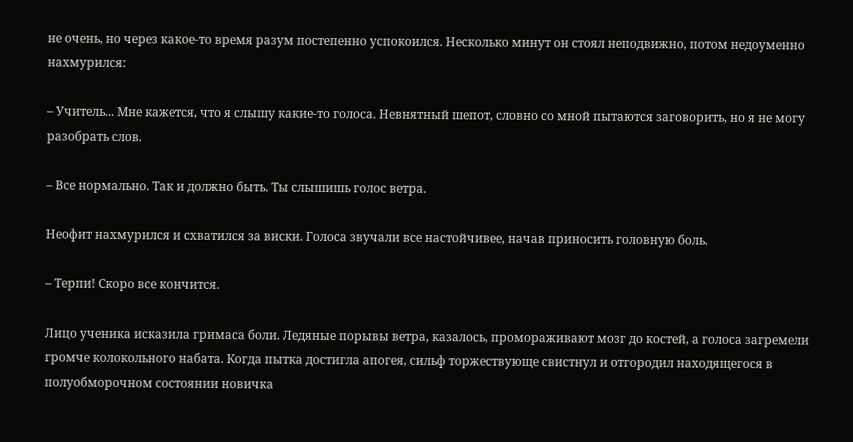не очень, но через какое-то время разум постепенно успокоился. Несколько минут он стоял неподвижно, потом недоуменно нахмурился:

– Учитель... Мне кажется, что я слышу какие-то голоса. Невнятный шепот, словно со мной пытаются заговорить, но я не могу разобрать слов.

– Все нормально. Так и должно быть. Ты слышишь голос ветра.

Неофит нахмурился и схватился за виски. Голоса звучали все настойчивее, начав приносить головную боль.

– Терпи! Скоро все кончится.

Лицо ученика исказила гримаса боли. Ледяные порывы ветра, казалось, промораживают мозг до костей, а голоса загремели громче колокольного набата. Когда пытка достигла апогея, сильф торжествующе свистнул и отгородил находящегося в полуобморочном состоянии новичка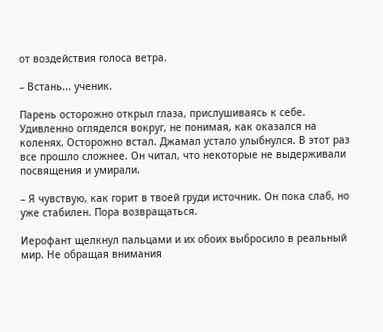от воздействия голоса ветра.

– Встань... ученик.

Парень осторожно открыл глаза, прислушиваясь к себе. Удивленно огляделся вокруг, не понимая, как оказался на коленях. Осторожно встал. Джамал устало улыбнулся. В этот раз все прошло сложнее. Он читал, что некоторые не выдерживали посвящения и умирали.

– Я чувствую, как горит в твоей груди источник. Он пока слаб, но уже стабилен. Пора возвращаться.

Иерофант щелкнул пальцами и их обоих выбросило в реальный мир. Не обращая внимания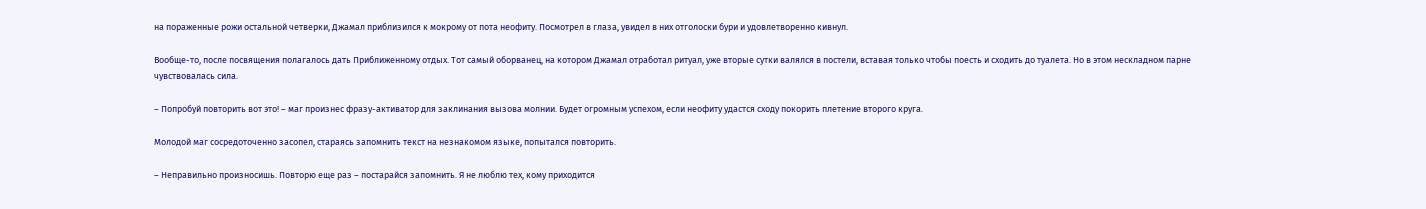на пораженные рожи остальной четверки, Джамал приблизился к мокрому от пота неофиту. Посмотрел в глаза, увидел в них отголоски бури и удовлетворенно кивнул.

Вообще-то, после посвящения полагалось дать Приближенному отдых. Тот самый оборванец, на котором Джамал отработал ритуал, уже вторые сутки валялся в постели, вставая только чтобы поесть и сходить до туалета. Но в этом нескладном парне чувствовалась сила.

– Попробуй повторить вот это! – маг произнес фразу-активатор для заклинания вызова молнии. Будет огромным успехом, если неофиту удастся сходу покорить плетение второго круга.

Молодой маг сосредоточенно засопел, стараясь запомнить текст на незнакомом языке, попытался повторить.

– Неправильно произносишь. Повторю еще раз – постарайся запомнить. Я не люблю тех, кому приходится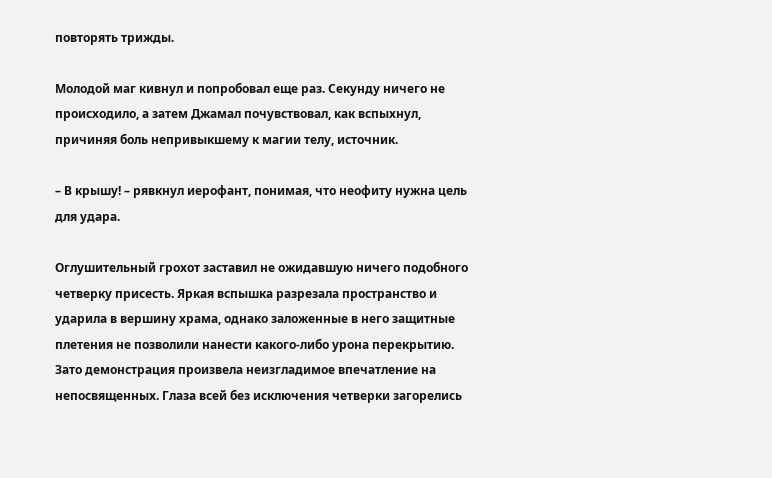повторять трижды.

Молодой маг кивнул и попробовал еще раз. Секунду ничего не происходило, а затем Джамал почувствовал, как вспыхнул, причиняя боль непривыкшему к магии телу, источник.

– В крышу! – рявкнул иерофант, понимая, что неофиту нужна цель для удара.

Оглушительный грохот заставил не ожидавшую ничего подобного четверку присесть. Яркая вспышка разрезала пространство и ударила в вершину храма, однако заложенные в него защитные плетения не позволили нанести какого-либо урона перекрытию. Зато демонстрация произвела неизгладимое впечатление на непосвященных. Глаза всей без исключения четверки загорелись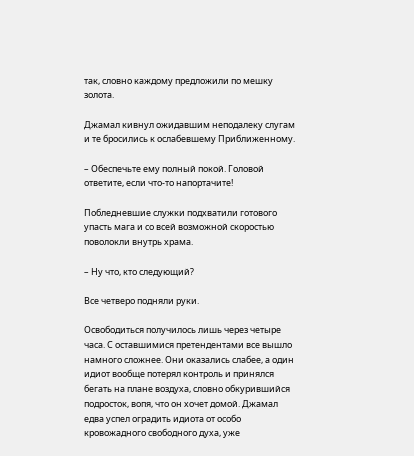так, словно каждому предложили по мешку золота.

Джамал кивнул ожидавшим неподалеку слугам и те бросились к ослабевшему Приближенному.

– Обеспечьте ему полный покой. Головой ответите, если что-то напортачите!

Побледневшие служки подхватили готового упасть мага и со всей возможной скоростью поволокли внутрь храма.

– Ну что, кто следующий?

Все четверо подняли руки.

Освободиться получилось лишь через четыре часа. С оставшимися претендентами все вышло намного сложнее. Они оказались слабее, а один идиот вообще потерял контроль и принялся бегать на плане воздуха, словно обкурившийся подросток, вопя, что он хочет домой. Джамал едва успел оградить идиота от особо кровожадного свободного духа, уже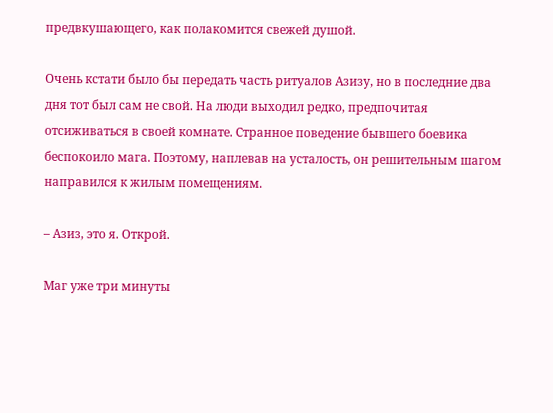предвкушающего, как полакомится свежей душой.

Очень кстати было бы передать часть ритуалов Азизу, но в последние два дня тот был сам не свой. На люди выходил редко, предпочитая отсиживаться в своей комнате. Странное поведение бывшего боевика беспокоило мага. Поэтому, наплевав на усталость, он решительным шагом направился к жилым помещениям.

– Азиз, это я. Открой.

Маг уже три минуты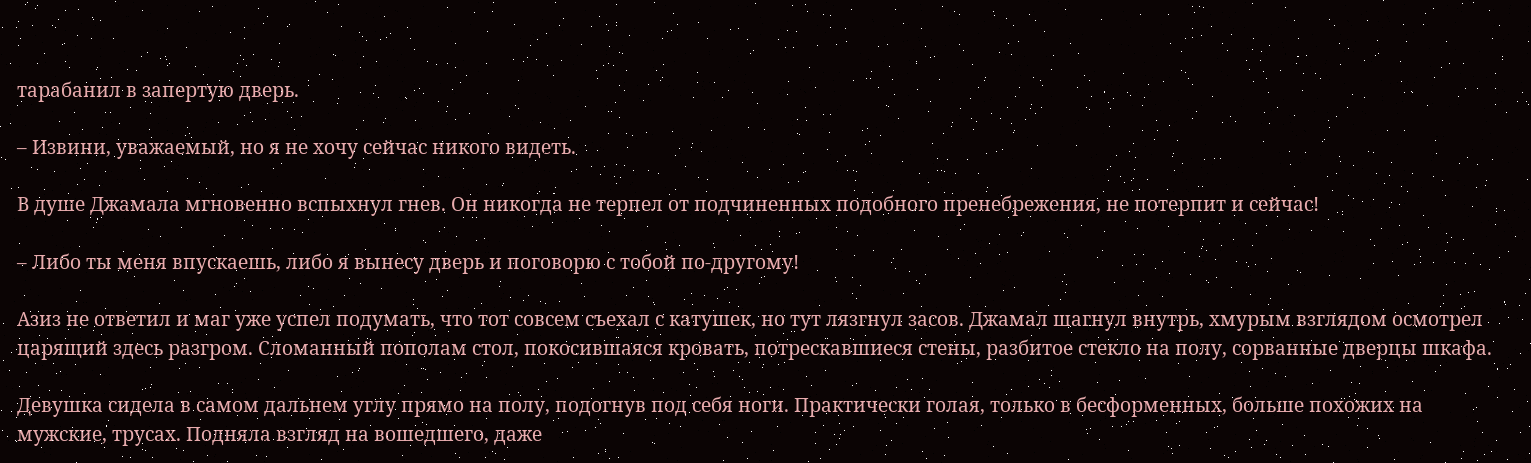тарабанил в запертую дверь.

– Извини, уважаемый, но я не хочу сейчас никого видеть.

В душе Джамала мгновенно вспыхнул гнев. Он никогда не терпел от подчиненных подобного пренебрежения, не потерпит и сейчас!

– Либо ты меня впускаешь, либо я вынесу дверь и поговорю с тобой по-другому!

Азиз не ответил и маг уже успел подумать, что тот совсем съехал с катушек, но тут лязгнул засов. Джамал шагнул внутрь, хмурым взглядом осмотрел царящий здесь разгром. Сломанный пополам стол, покосившаяся кровать, потрескавшиеся стены, разбитое стекло на полу, сорванные дверцы шкафа.

Девушка сидела в самом дальнем углу прямо на полу, подогнув под себя ноги. Практически голая, только в бесформенных, больше похожих на мужские, трусах. Подняла взгляд на вошедшего, даже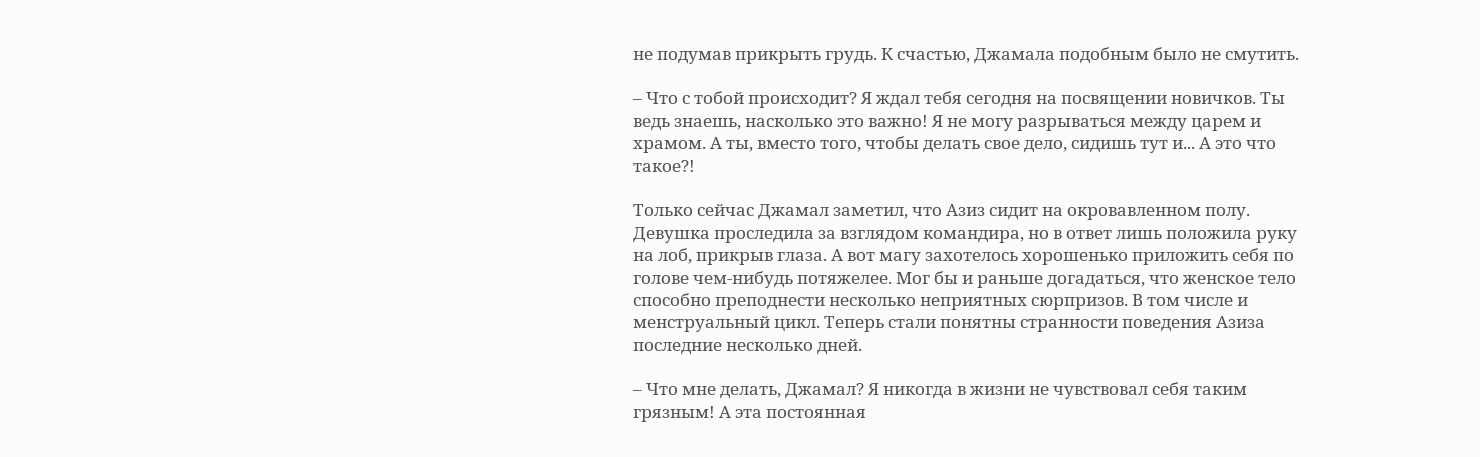не подумав прикрыть грудь. К счастью, Джамала подобным было не смутить.

– Что с тобой происходит? Я ждал тебя сегодня на посвящении новичков. Ты ведь знаешь, насколько это важно! Я не могу разрываться между царем и храмом. А ты, вместо того, чтобы делать свое дело, сидишь тут и... А это что такое?!

Только сейчас Джамал заметил, что Азиз сидит на окровавленном полу. Девушка проследила за взглядом командира, но в ответ лишь положила руку на лоб, прикрыв глаза. А вот магу захотелось хорошенько приложить себя по голове чем-нибудь потяжелее. Мог бы и раньше догадаться, что женское тело способно преподнести несколько неприятных сюрпризов. В том числе и менструальный цикл. Теперь стали понятны странности поведения Азиза последние несколько дней.

– Что мне делать, Джамал? Я никогда в жизни не чувствовал себя таким грязным! А эта постоянная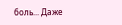боль... Даже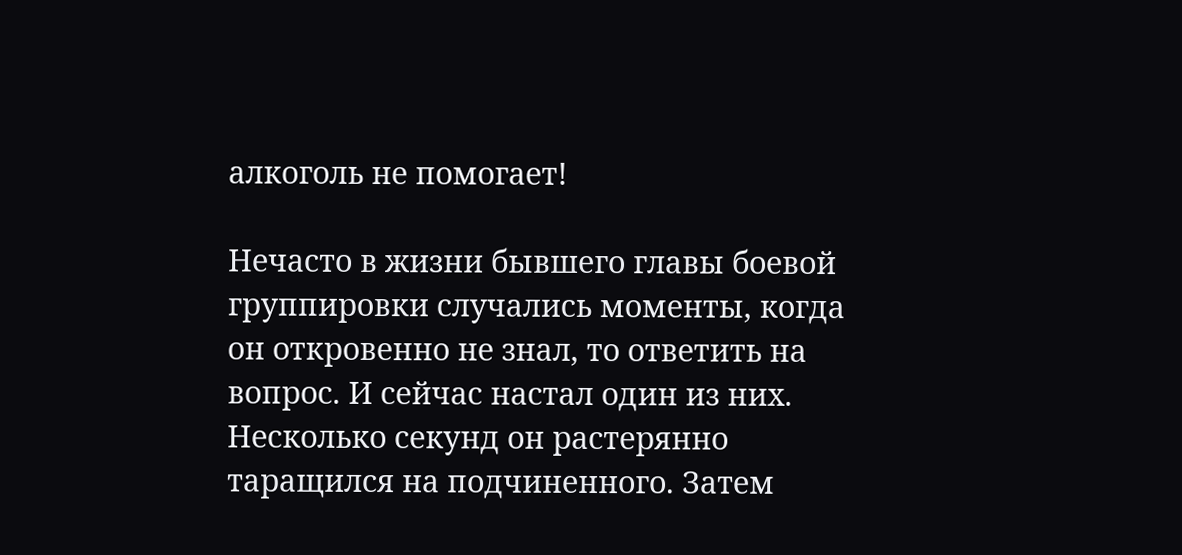алкоголь не помогает!

Нечасто в жизни бывшего главы боевой группировки случались моменты, когда он откровенно не знал, то ответить на вопрос. И сейчас настал один из них. Несколько секунд он растерянно таращился на подчиненного. Затем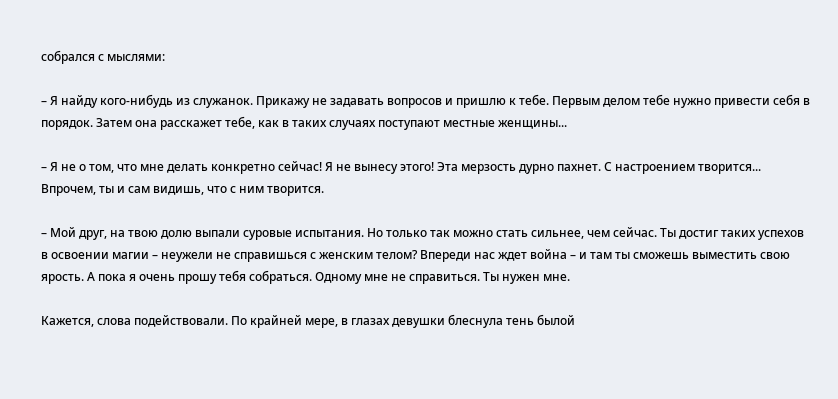собрался с мыслями:

– Я найду кого-нибудь из служанок. Прикажу не задавать вопросов и пришлю к тебе. Первым делом тебе нужно привести себя в порядок. Затем она расскажет тебе, как в таких случаях поступают местные женщины...

– Я не о том, что мне делать конкретно сейчас! Я не вынесу этого! Эта мерзость дурно пахнет. С настроением творится... Впрочем, ты и сам видишь, что с ним творится.

– Мой друг, на твою долю выпали суровые испытания. Но только так можно стать сильнее, чем сейчас. Ты достиг таких успехов в освоении магии – неужели не справишься с женским телом? Впереди нас ждет война – и там ты сможешь выместить свою ярость. А пока я очень прошу тебя собраться. Одному мне не справиться. Ты нужен мне.

Кажется, слова подействовали. По крайней мере, в глазах девушки блеснула тень былой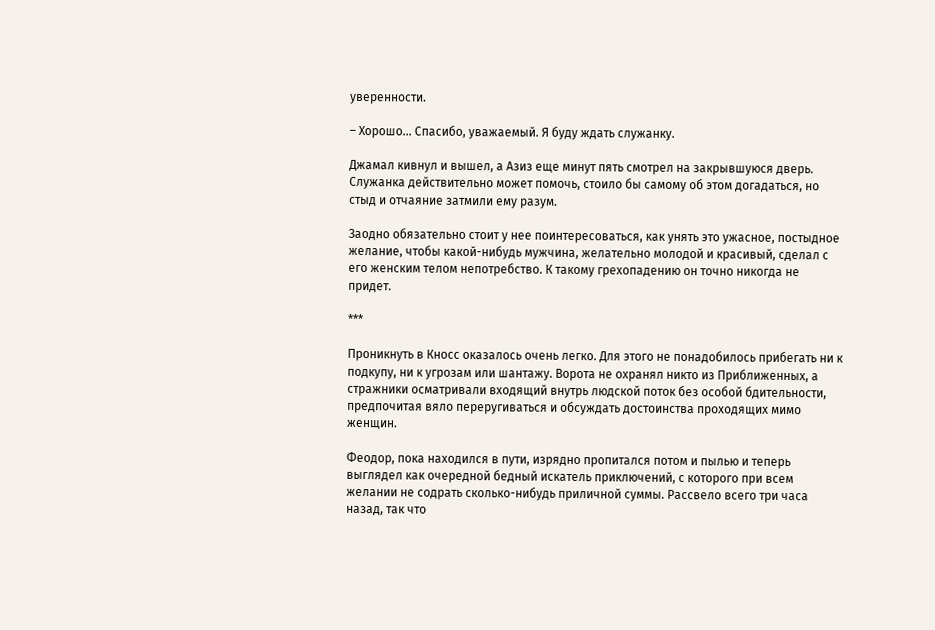уверенности.

– Хорошо... Спасибо, уважаемый. Я буду ждать служанку.

Джамал кивнул и вышел, а Азиз еще минут пять смотрел на закрывшуюся дверь. Служанка действительно может помочь, стоило бы самому об этом догадаться, но стыд и отчаяние затмили ему разум.

Заодно обязательно стоит у нее поинтересоваться, как унять это ужасное, постыдное желание, чтобы какой-нибудь мужчина, желательно молодой и красивый, сделал с его женским телом непотребство. К такому грехопадению он точно никогда не придет.

***

Проникнуть в Кносс оказалось очень легко. Для этого не понадобилось прибегать ни к подкупу, ни к угрозам или шантажу. Ворота не охранял никто из Приближенных, а стражники осматривали входящий внутрь людской поток без особой бдительности, предпочитая вяло переругиваться и обсуждать достоинства проходящих мимо женщин.

Феодор, пока находился в пути, изрядно пропитался потом и пылью и теперь выглядел как очередной бедный искатель приключений, с которого при всем желании не содрать сколько-нибудь приличной суммы. Рассвело всего три часа назад, так что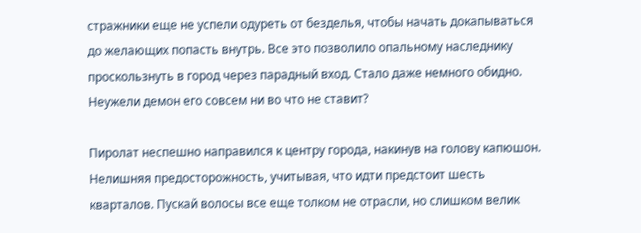стражники еще не успели одуреть от безделья, чтобы начать докапываться до желающих попасть внутрь. Все это позволило опальному наследнику проскользнуть в город через парадный вход. Стало даже немного обидно. Неужели демон его совсем ни во что не ставит?

Пиролат неспешно направился к центру города, накинув на голову капюшон. Нелишняя предосторожность, учитывая, что идти предстоит шесть кварталов. Пускай волосы все еще толком не отрасли, но слишком велик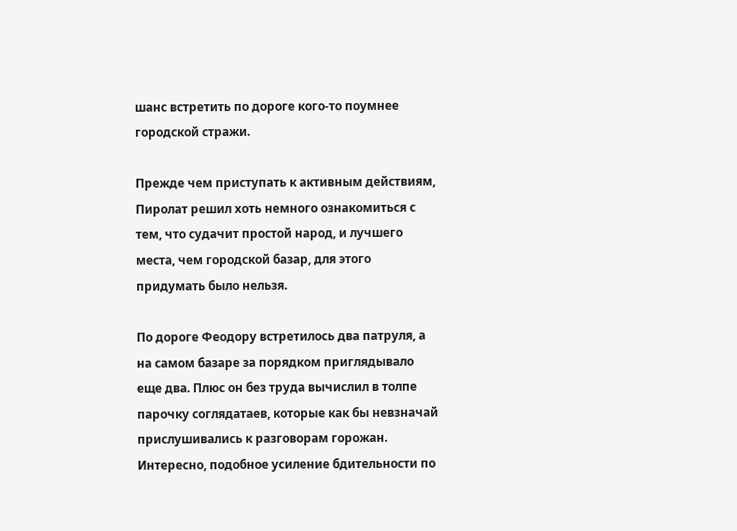шанс встретить по дороге кого-то поумнее городской стражи.

Прежде чем приступать к активным действиям, Пиролат решил хоть немного ознакомиться с тем, что судачит простой народ, и лучшего места, чем городской базар, для этого придумать было нельзя.

По дороге Феодору встретилось два патруля, а на самом базаре за порядком приглядывало еще два. Плюс он без труда вычислил в толпе парочку соглядатаев, которые как бы невзначай прислушивались к разговорам горожан. Интересно, подобное усиление бдительности по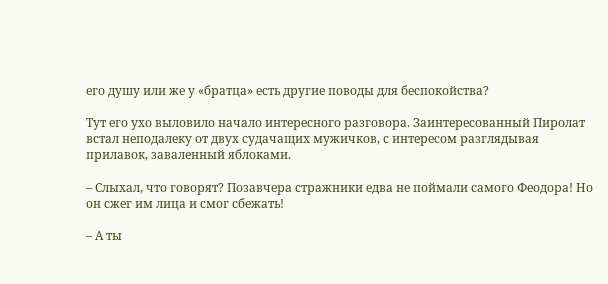его душу или же у «братца» есть другие поводы для беспокойства?

Тут его ухо выловило начало интересного разговора. Заинтересованный Пиролат встал неподалеку от двух судачащих мужичков, с интересом разглядывая прилавок, заваленный яблоками.

– Слыхал, что говорят? Позавчера стражники едва не поймали самого Феодора! Но он сжег им лица и смог сбежать!

– А ты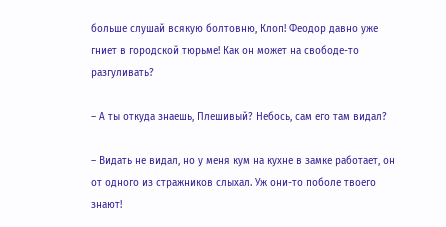больше слушай всякую болтовню, Клоп! Феодор давно уже гниет в городской тюрьме! Как он может на свободе-то разгуливать?

– А ты откуда знаешь, Плешивый? Небось, сам его там видал?

– Видать не видал, но у меня кум на кухне в замке работает, он от одного из стражников слыхал. Уж они-то поболе твоего знают!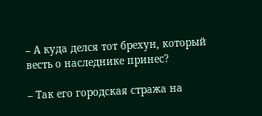– А куда делся тот брехун, который весть о наследнике принес?

– Так его городская стража на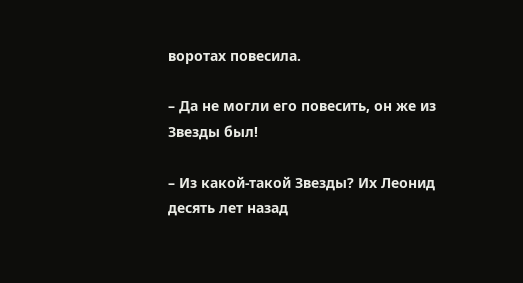воротах повесила.

– Да не могли его повесить, он же из Звезды был!

– Из какой-такой Звезды? Их Леонид десять лет назад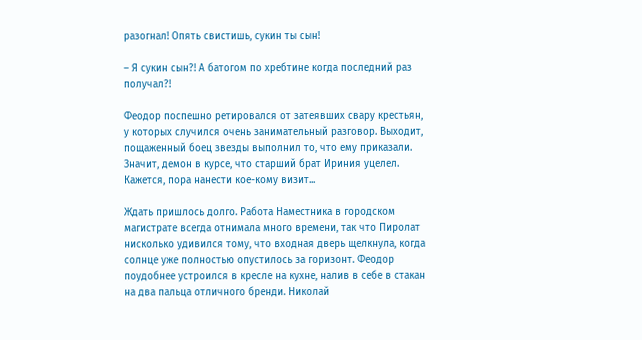разогнал! Опять свистишь, сукин ты сын!

– Я сукин сын?! А батогом по хребтине когда последний раз получал?!

Феодор поспешно ретировался от затеявших свару крестьян, у которых случился очень занимательный разговор. Выходит, пощаженный боец звезды выполнил то, что ему приказали. Значит, демон в курсе, что старший брат Ириния уцелел. Кажется, пора нанести кое-кому визит...

Ждать пришлось долго. Работа Наместника в городском магистрате всегда отнимала много времени, так что Пиролат нисколько удивился тому, что входная дверь щелкнула, когда солнце уже полностью опустилось за горизонт. Феодор поудобнее устроился в кресле на кухне, налив в себе в стакан на два пальца отличного бренди. Николай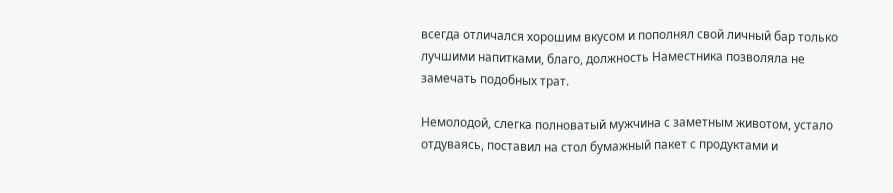всегда отличался хорошим вкусом и пополнял свой личный бар только лучшими напитками, благо, должность Наместника позволяла не замечать подобных трат.

Немолодой, слегка полноватый мужчина с заметным животом, устало отдуваясь, поставил на стол бумажный пакет с продуктами и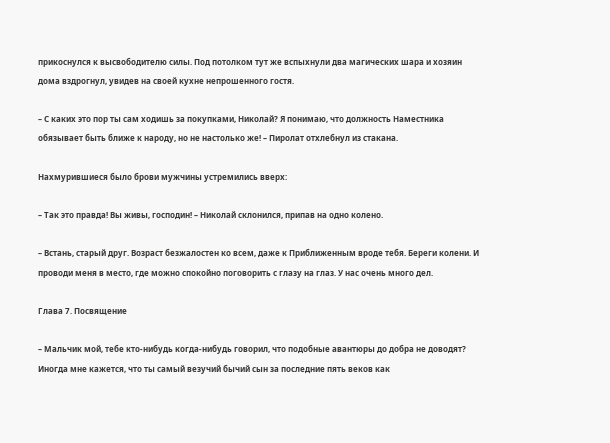прикоснулся к высвободителю силы. Под потолком тут же вспыхнули два магических шара и хозяин дома вздрогнул, увидев на своей кухне непрошенного гостя.

– С каких это пор ты сам ходишь за покупками, Николай? Я понимаю, что должность Наместника обязывает быть ближе к народу, но не настолько же! – Пиролат отхлебнул из стакана.

Нахмурившиеся было брови мужчины устремились вверх:

– Так это правда! Вы живы, господин! – Николай склонился, припав на одно колено.

– Встань, старый друг. Возраст безжалостен ко всем, даже к Приближенным вроде тебя. Береги колени. И проводи меня в место, где можно спокойно поговорить с глазу на глаз. У нас очень много дел.

Глава 7. Посвящение

– Мальчик мой, тебе кто-нибудь когда-нибудь говорил, что подобные авантюры до добра не доводят? Иногда мне кажется, что ты самый везучий бычий сын за последние пять веков как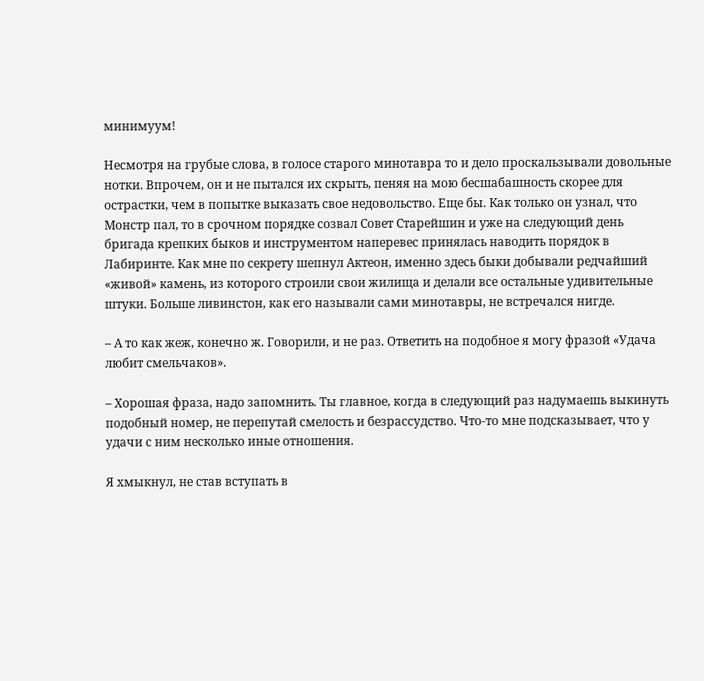минимуум!

Несмотря на грубые слова, в голосе старого минотавра то и дело проскальзывали довольные нотки. Впрочем, он и не пытался их скрыть, пеняя на мою бесшабашность скорее для острастки, чем в попытке выказать свое недовольство. Еще бы. Как только он узнал, что Монстр пал, то в срочном порядке созвал Совет Старейшин и уже на следующий день бригада крепких быков и инструментом наперевес принялась наводить порядок в Лабиринте. Как мне по секрету шепнул Актеон, именно здесь быки добывали редчайший «живой» камень, из которого строили свои жилища и делали все остальные удивительные штуки. Больше ливинстон, как его называли сами минотавры, не встречался нигде.

– А то как жеж, конечно ж. Говорили, и не раз. Ответить на подобное я могу фразой «Удача любит смельчаков».

– Хорошая фраза, надо запомнить. Ты главное, когда в следующий раз надумаешь выкинуть подобный номер, не перепутай смелость и безрассудство. Что-то мне подсказывает, что у удачи с ним несколько иные отношения.

Я хмыкнул, не став вступать в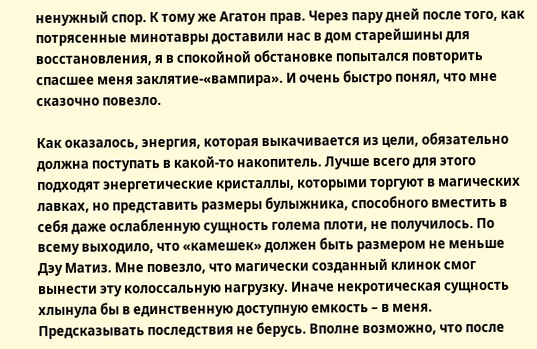ненужный спор. К тому же Агатон прав. Через пару дней после того, как потрясенные минотавры доставили нас в дом старейшины для восстановления, я в спокойной обстановке попытался повторить спасшее меня заклятие-«вампира». И очень быстро понял, что мне сказочно повезло.

Как оказалось, энергия, которая выкачивается из цели, обязательно должна поступать в какой-то накопитель. Лучше всего для этого подходят энергетические кристаллы, которыми торгуют в магических лавках, но представить размеры булыжника, способного вместить в себя даже ослабленную сущность голема плоти, не получилось. По всему выходило, что «камешек» должен быть размером не меньше Дэу Матиз. Мне повезло, что магически созданный клинок смог вынести эту колоссальную нагрузку. Иначе некротическая сущность хлынула бы в единственную доступную емкость – в меня. Предсказывать последствия не берусь. Вполне возможно, что после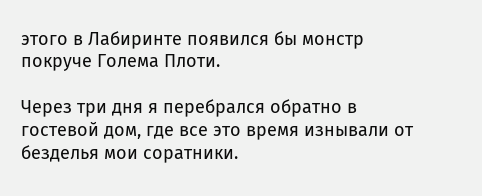этого в Лабиринте появился бы монстр покруче Голема Плоти.

Через три дня я перебрался обратно в гостевой дом, где все это время изнывали от безделья мои соратники.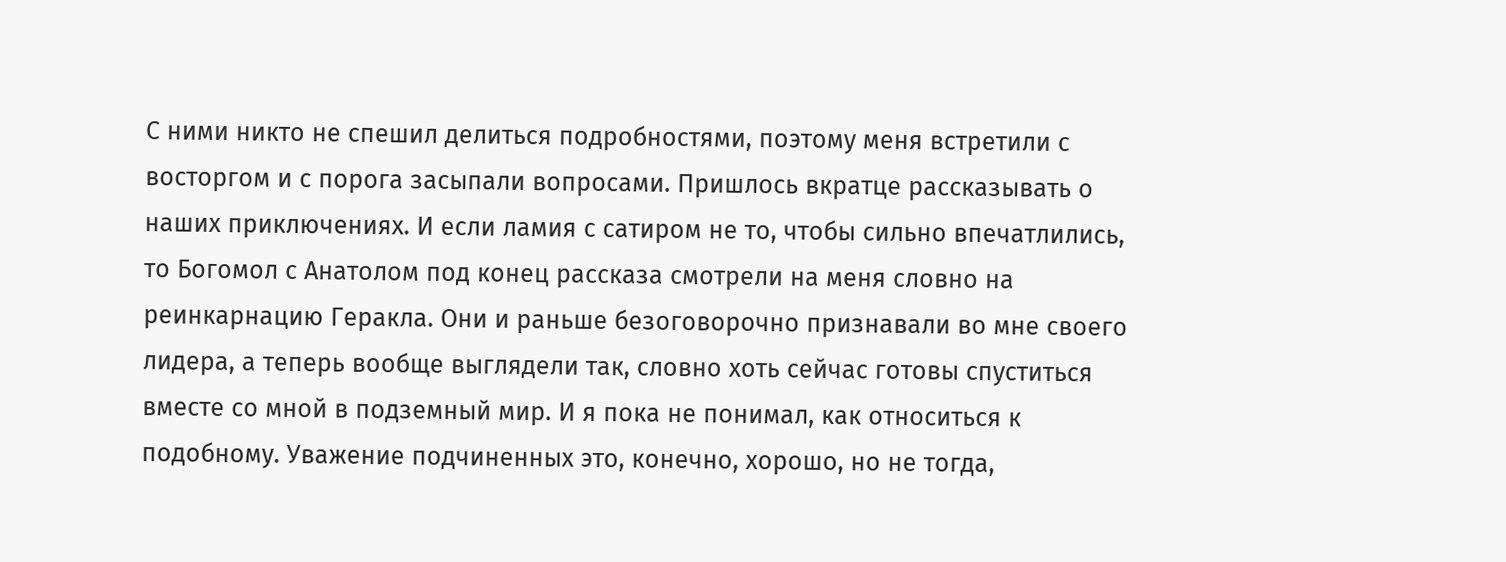С ними никто не спешил делиться подробностями, поэтому меня встретили с восторгом и с порога засыпали вопросами. Пришлось вкратце рассказывать о наших приключениях. И если ламия с сатиром не то, чтобы сильно впечатлились, то Богомол с Анатолом под конец рассказа смотрели на меня словно на реинкарнацию Геракла. Они и раньше безоговорочно признавали во мне своего лидера, а теперь вообще выглядели так, словно хоть сейчас готовы спуститься вместе со мной в подземный мир. И я пока не понимал, как относиться к подобному. Уважение подчиненных это, конечно, хорошо, но не тогда,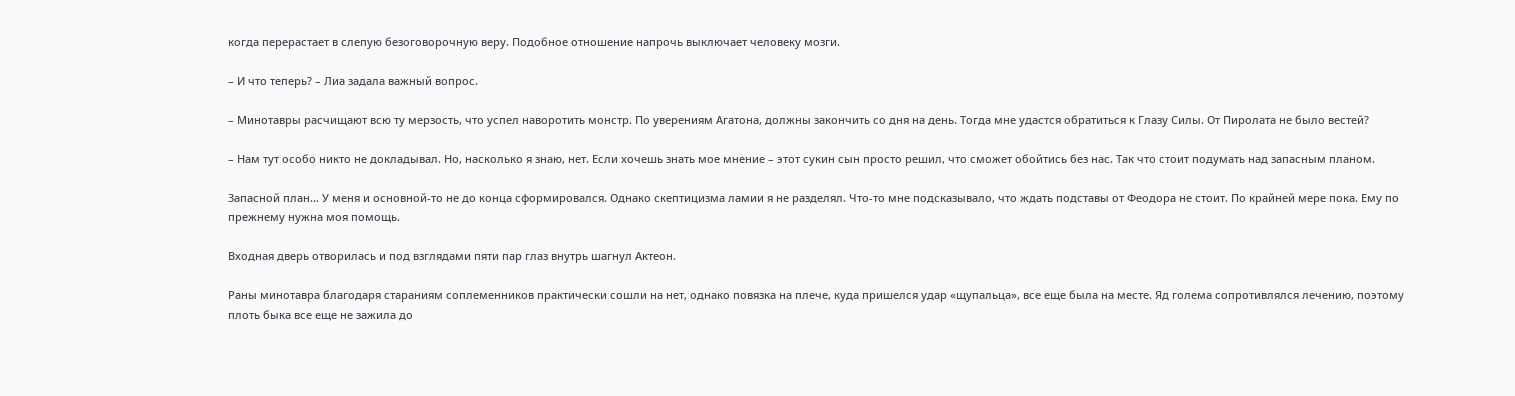когда перерастает в слепую безоговорочную веру. Подобное отношение напрочь выключает человеку мозги.

– И что теперь? – Лиа задала важный вопрос.

– Минотавры расчищают всю ту мерзость, что успел наворотить монстр. По уверениям Агатона, должны закончить со дня на день. Тогда мне удастся обратиться к Глазу Силы. От Пиролата не было вестей?

– Нам тут особо никто не докладывал. Но, насколько я знаю, нет. Если хочешь знать мое мнение – этот сукин сын просто решил, что сможет обойтись без нас. Так что стоит подумать над запасным планом.

Запасной план... У меня и основной-то не до конца сформировался. Однако скептицизма ламии я не разделял. Что-то мне подсказывало, что ждать подставы от Феодора не стоит. По крайней мере пока. Ему по прежнему нужна моя помощь.

Входная дверь отворилась и под взглядами пяти пар глаз внутрь шагнул Актеон.

Раны минотавра благодаря стараниям соплеменников практически сошли на нет, однако повязка на плече, куда пришелся удар «щупальца», все еще была на месте. Яд голема сопротивлялся лечению, поэтому плоть быка все еще не зажила до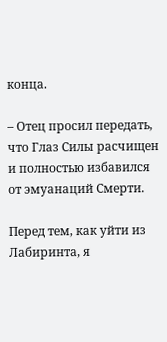конца.

– Отец просил передать, что Глаз Силы расчищен и полностью избавился от эмуанаций Смерти.

Перед тем, как уйти из Лабиринта, я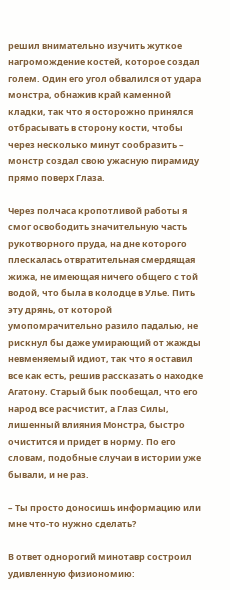решил внимательно изучить жуткое нагромождение костей, которое создал голем. Один его угол обвалился от удара монстра, обнажив край каменной кладки, так что я осторожно принялся отбрасывать в сторону кости, чтобы через несколько минут сообразить – монстр создал свою ужасную пирамиду прямо поверх Глаза.

Через полчаса кропотливой работы я смог освободить значительную часть рукотворного пруда, на дне которого плескалась отвратительная смердящая жижа, не имеющая ничего общего с той водой, что была в колодце в Улье. Пить эту дрянь, от которой умопомрачительно разило падалью, не рискнул бы даже умирающий от жажды невменяемый идиот, так что я оставил все как есть, решив рассказать о находке Агатону. Старый бык пообещал, что его народ все расчистит, а Глаз Силы, лишенный влияния Монстра, быстро очистится и придет в норму. По его словам, подобные случаи в истории уже бывали, и не раз.

– Ты просто доносишь информацию или мне что-то нужно сделать?

В ответ однорогий минотавр состроил удивленную физиономию: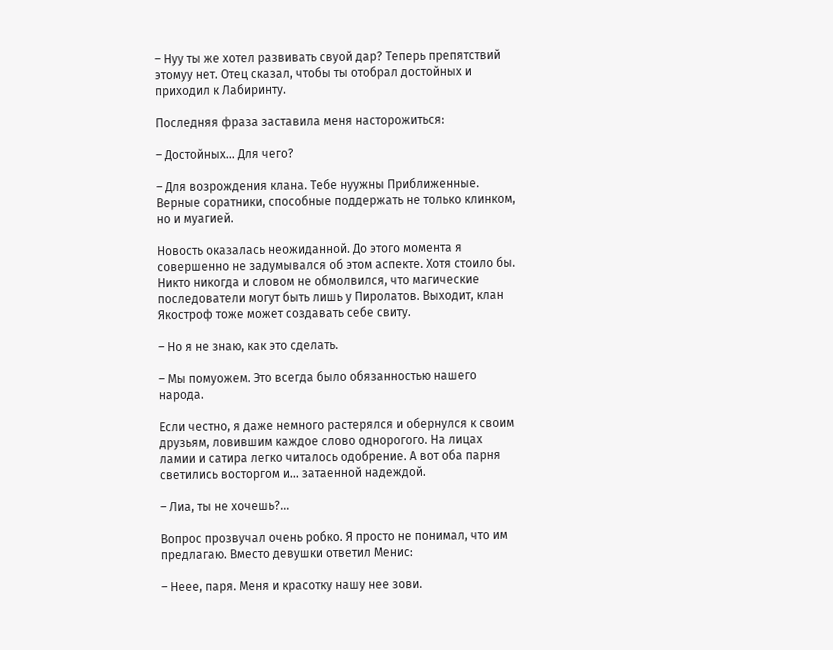– Нуу ты же хотел развивать свуой дар? Теперь препятствий этомуу нет. Отец сказал, чтобы ты отобрал достойных и приходил к Лабиринту.

Последняя фраза заставила меня насторожиться:

– Достойных... Для чего?

– Для возрождения клана. Тебе нуужны Приближенные. Верные соратники, способные поддержать не только клинком, но и муагией.

Новость оказалась неожиданной. До этого момента я совершенно не задумывался об этом аспекте. Хотя стоило бы. Никто никогда и словом не обмолвился, что магические последователи могут быть лишь у Пиролатов. Выходит, клан Якостроф тоже может создавать себе свиту.

– Но я не знаю, как это сделать.

– Мы помуожем. Это всегда было обязанностью нашего народа.

Если честно, я даже немного растерялся и обернулся к своим друзьям, ловившим каждое слово однорогого. На лицах ламии и сатира легко читалось одобрение. А вот оба парня светились восторгом и... затаенной надеждой.

– Лиа, ты не хочешь?...

Вопрос прозвучал очень робко. Я просто не понимал, что им предлагаю. Вместо девушки ответил Менис:

– Неее, паря. Меня и красотку нашу нее зови.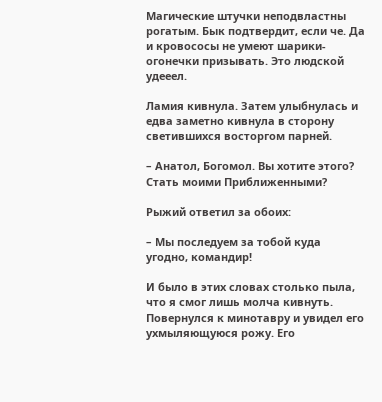Магические штучки неподвластны рогатым. Бык подтвердит, если че. Да и кровососы не умеют шарики-огонечки призывать. Это людской удееел.

Ламия кивнула. Затем улыбнулась и едва заметно кивнула в сторону светившихся восторгом парней.

– Анатол, Богомол. Вы хотите этого? Стать моими Приближенными?

Рыжий ответил за обоих:

– Мы последуем за тобой куда угодно, командир!

И было в этих словах столько пыла, что я смог лишь молча кивнуть. Повернулся к минотавру и увидел его ухмыляющуюся рожу. Его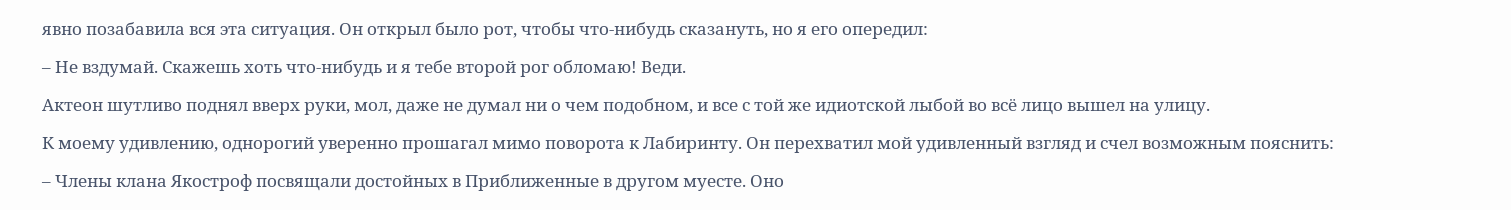явно позабавила вся эта ситуация. Он открыл было рот, чтобы что-нибудь сказануть, но я его опередил:

– Не вздумай. Скажешь хоть что-нибудь и я тебе второй рог обломаю! Веди.

Актеон шутливо поднял вверх руки, мол, даже не думал ни о чем подобном, и все с той же идиотской лыбой во всё лицо вышел на улицу.

К моему удивлению, однорогий уверенно прошагал мимо поворота к Лабиринту. Он перехватил мой удивленный взгляд и счел возможным пояснить:

– Члены клана Якостроф посвящали достойных в Приближенные в другом муесте. Оно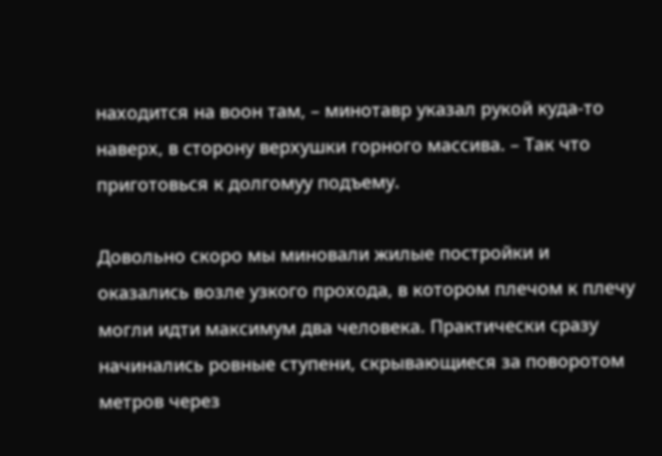находится на воон там, – минотавр указал рукой куда-то наверх, в сторону верхушки горного массива. – Так что приготовься к долгомуу подъему.

Довольно скоро мы миновали жилые постройки и оказались возле узкого прохода, в котором плечом к плечу могли идти максимум два человека. Практически сразу начинались ровные ступени, скрывающиеся за поворотом метров через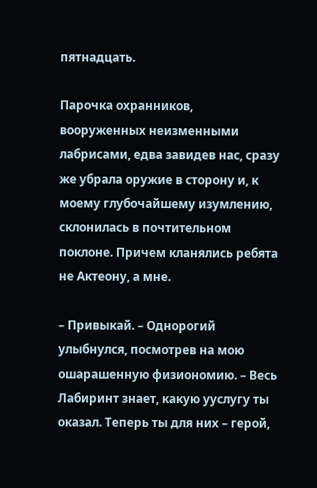пятнадцать.

Парочка охранников, вооруженных неизменными лабрисами, едва завидев нас, сразу же убрала оружие в сторону и, к моему глубочайшему изумлению, склонилась в почтительном поклоне. Причем кланялись ребята не Актеону, а мне.

– Привыкай. – Однорогий улыбнулся, посмотрев на мою ошарашенную физиономию. – Весь Лабиринт знает, какую ууслугу ты оказал. Теперь ты для них – герой,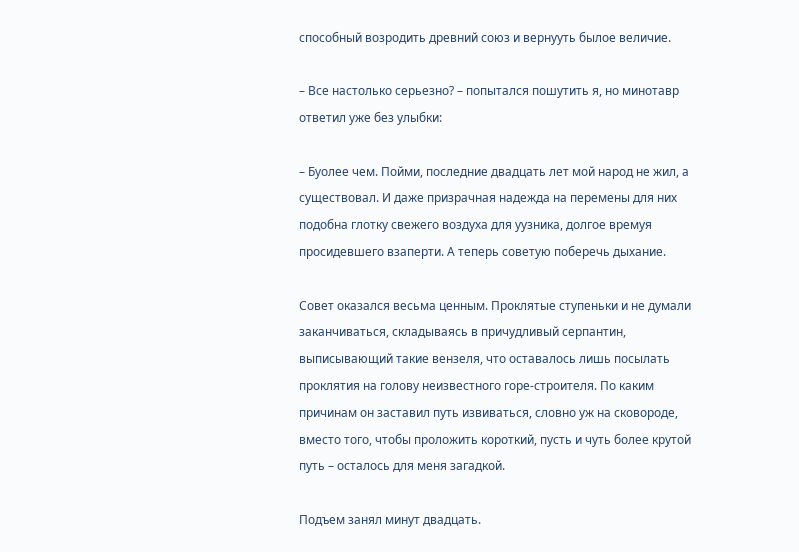способный возродить древний союз и вернууть былое величие.

– Все настолько серьезно? – попытался пошутить я, но минотавр ответил уже без улыбки:

– Буолее чем. Пойми, последние двадцать лет мой народ не жил, а существовал. И даже призрачная надежда на перемены для них подобна глотку свежего воздуха для уузника, долгое времуя просидевшего взаперти. А теперь советую поберечь дыхание.

Совет оказался весьма ценным. Проклятые ступеньки и не думали заканчиваться, складываясь в причудливый серпантин, выписывающий такие вензеля, что оставалось лишь посылать проклятия на голову неизвестного горе-строителя. По каким причинам он заставил путь извиваться, словно уж на сковороде, вместо того, чтобы проложить короткий, пусть и чуть более крутой путь – осталось для меня загадкой.

Подъем занял минут двадцать.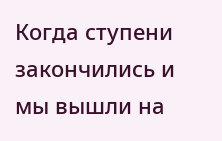Когда ступени закончились и мы вышли на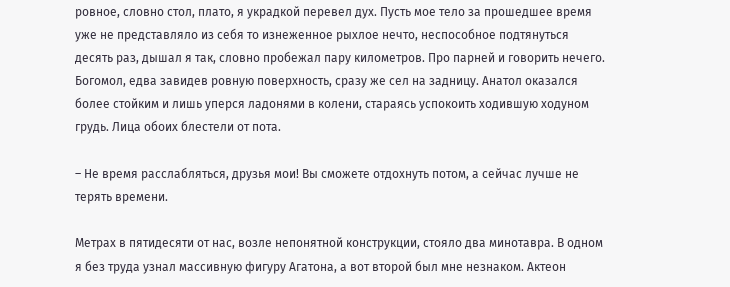ровное, словно стол, плато, я украдкой перевел дух. Пусть мое тело за прошедшее время уже не представляло из себя то изнеженное рыхлое нечто, неспособное подтянуться десять раз, дышал я так, словно пробежал пару километров. Про парней и говорить нечего. Богомол, едва завидев ровную поверхность, сразу же сел на задницу. Анатол оказался более стойким и лишь уперся ладонями в колени, стараясь успокоить ходившую ходуном грудь. Лица обоих блестели от пота.

– Не время расслабляться, друзья мои! Вы сможете отдохнуть потом, а сейчас лучше не терять времени.

Метрах в пятидесяти от нас, возле непонятной конструкции, стояло два минотавра. В одном я без труда узнал массивную фигуру Агатона, а вот второй был мне незнаком. Актеон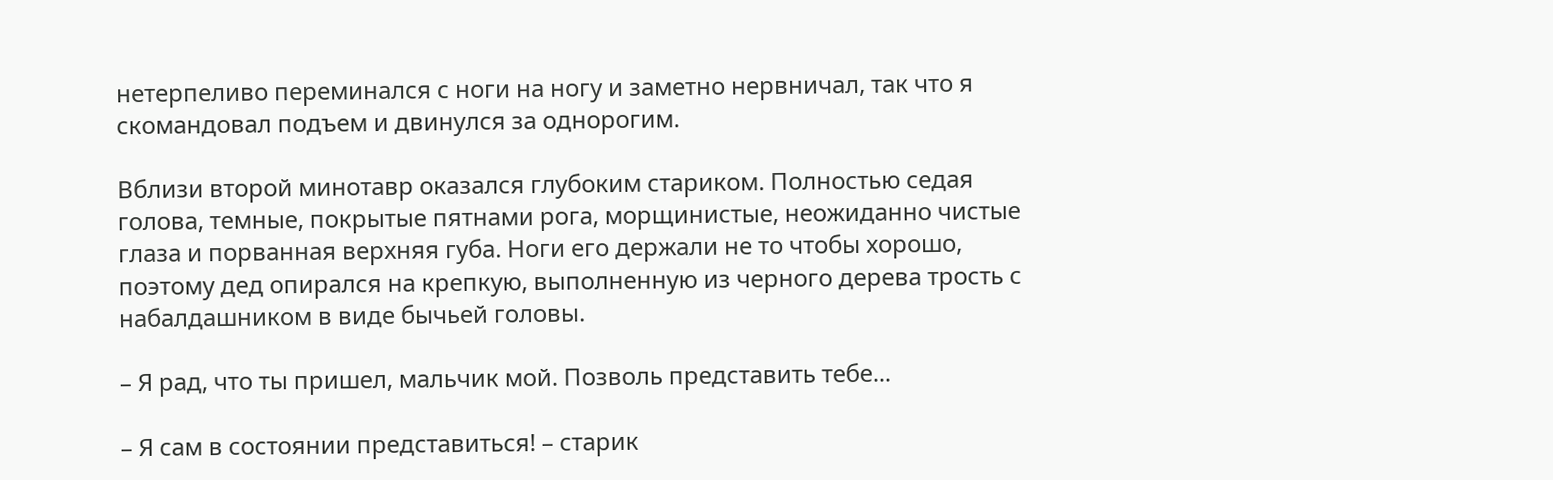нетерпеливо переминался с ноги на ногу и заметно нервничал, так что я скомандовал подъем и двинулся за однорогим.

Вблизи второй минотавр оказался глубоким стариком. Полностью седая голова, темные, покрытые пятнами рога, морщинистые, неожиданно чистые глаза и порванная верхняя губа. Ноги его держали не то чтобы хорошо, поэтому дед опирался на крепкую, выполненную из черного дерева трость с набалдашником в виде бычьей головы.

– Я рад, что ты пришел, мальчик мой. Позволь представить тебе...

– Я сам в состоянии представиться! – старик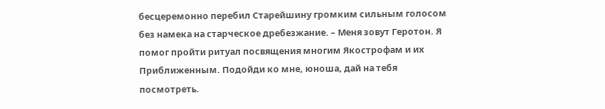бесцеремонно перебил Старейшину громким сильным голосом без намека на старческое дребезжание. – Меня зовут Геротон. Я помог пройти ритуал посвящения многим Якострофам и их Приближенным. Подойди ко мне, юноша, дай на тебя посмотреть.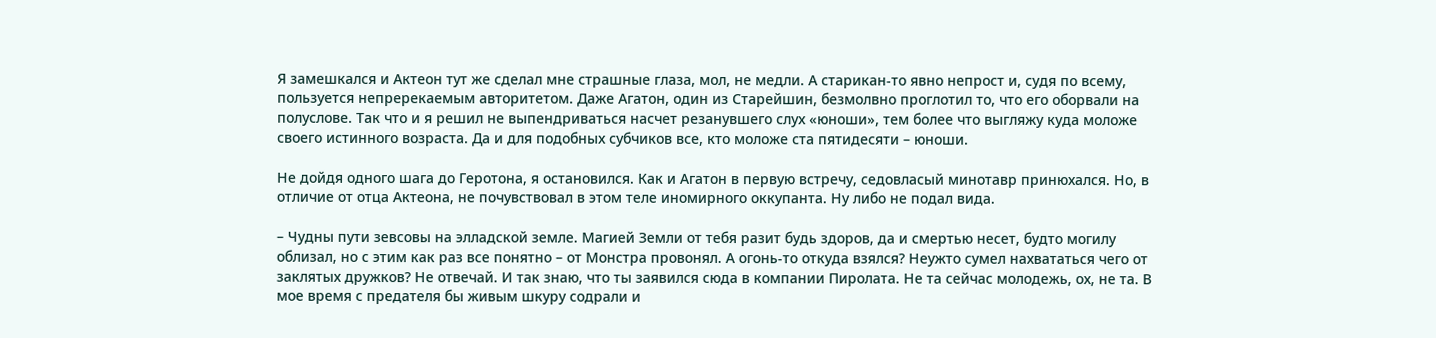Я замешкался и Актеон тут же сделал мне страшные глаза, мол, не медли. А старикан-то явно непрост и, судя по всему, пользуется непререкаемым авторитетом. Даже Агатон, один из Старейшин, безмолвно проглотил то, что его оборвали на полуслове. Так что и я решил не выпендриваться насчет резанувшего слух «юноши», тем более что выгляжу куда моложе своего истинного возраста. Да и для подобных субчиков все, кто моложе ста пятидесяти – юноши.

Не дойдя одного шага до Геротона, я остановился. Как и Агатон в первую встречу, седовласый минотавр принюхался. Но, в отличие от отца Актеона, не почувствовал в этом теле иномирного оккупанта. Ну либо не подал вида.

– Чудны пути зевсовы на элладской земле. Магией Земли от тебя разит будь здоров, да и смертью несет, будто могилу облизал, но с этим как раз все понятно – от Монстра провонял. А огонь-то откуда взялся? Неужто сумел нахвататься чего от заклятых дружков? Не отвечай. И так знаю, что ты заявился сюда в компании Пиролата. Не та сейчас молодежь, ох, не та. В мое время с предателя бы живым шкуру содрали и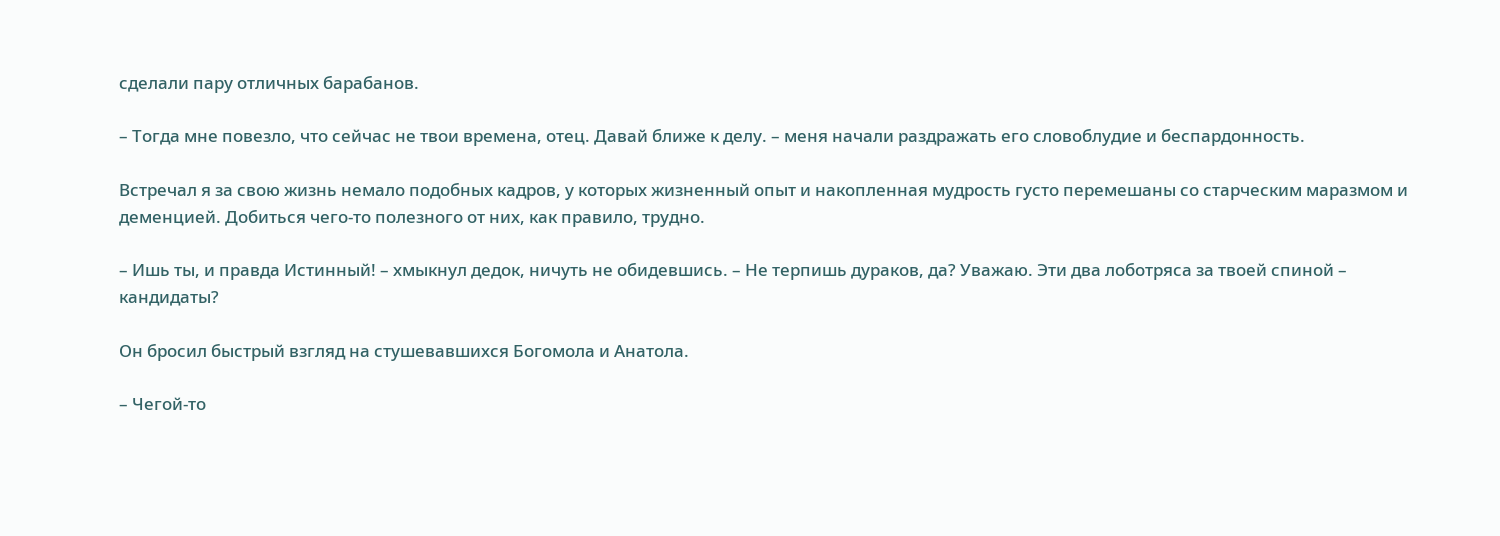сделали пару отличных барабанов.

– Тогда мне повезло, что сейчас не твои времена, отец. Давай ближе к делу. – меня начали раздражать его словоблудие и беспардонность.

Встречал я за свою жизнь немало подобных кадров, у которых жизненный опыт и накопленная мудрость густо перемешаны со старческим маразмом и деменцией. Добиться чего-то полезного от них, как правило, трудно.

– Ишь ты, и правда Истинный! – хмыкнул дедок, ничуть не обидевшись. – Не терпишь дураков, да? Уважаю. Эти два лоботряса за твоей спиной – кандидаты?

Он бросил быстрый взгляд на стушевавшихся Богомола и Анатола.

– Чегой-то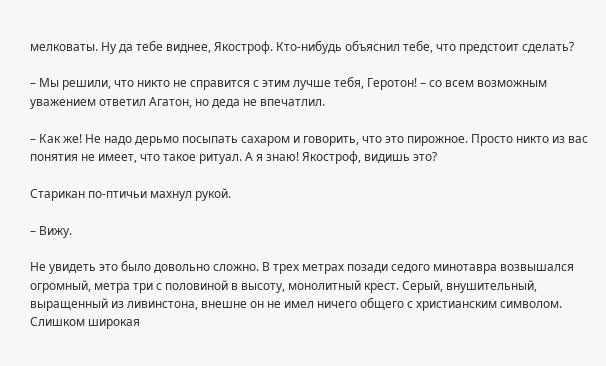мелковаты. Ну да тебе виднее, Якостроф. Кто-нибудь объяснил тебе, что предстоит сделать?

– Мы решили, что никто не справится с этим лучше тебя, Геротон! – со всем возможным уважением ответил Агатон, но деда не впечатлил.

– Как же! Не надо дерьмо посыпать сахаром и говорить, что это пирожное. Просто никто из вас понятия не имеет, что такое ритуал. А я знаю! Якостроф, видишь это?

Старикан по-птичьи махнул рукой.

– Вижу.

Не увидеть это было довольно сложно. В трех метрах позади седого минотавра возвышался огромный, метра три с половиной в высоту, монолитный крест. Серый, внушительный, выращенный из ливинстона, внешне он не имел ничего общего с христианским символом. Слишком широкая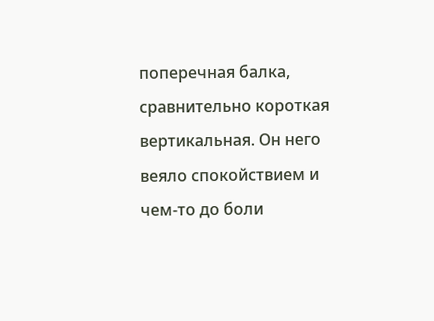поперечная балка, сравнительно короткая вертикальная. Он него веяло спокойствием и чем-то до боли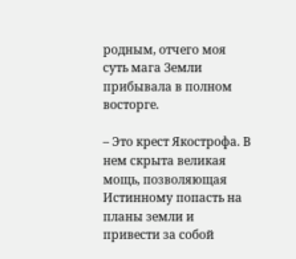родным, отчего моя суть мага Земли прибывала в полном восторге.

– Это крест Якострофа. В нем скрыта великая мощь, позволяющая Истинному попасть на планы земли и привести за собой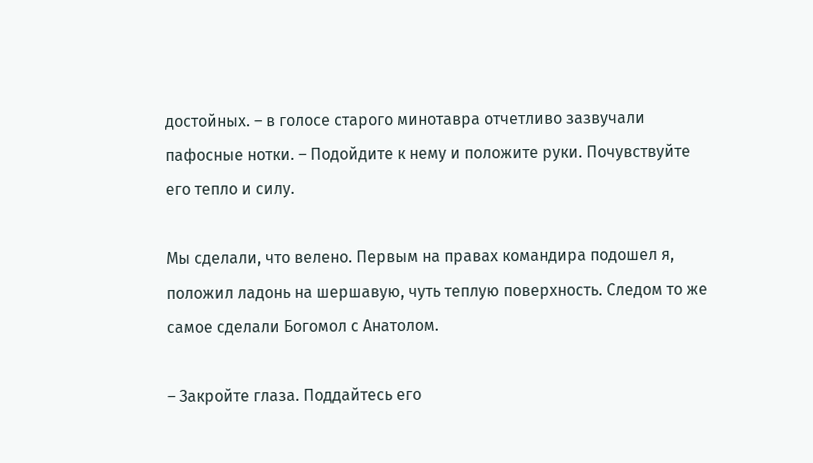достойных. – в голосе старого минотавра отчетливо зазвучали пафосные нотки. – Подойдите к нему и положите руки. Почувствуйте его тепло и силу.

Мы сделали, что велено. Первым на правах командира подошел я, положил ладонь на шершавую, чуть теплую поверхность. Следом то же самое сделали Богомол с Анатолом.

– Закройте глаза. Поддайтесь его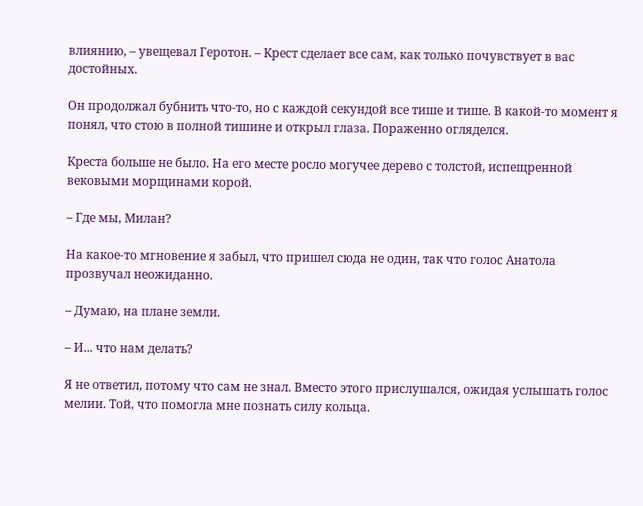влиянию, – увещевал Геротон. – Крест сделает все сам, как только почувствует в вас достойных.

Он продолжал бубнить что-то, но с каждой секундой все тише и тише. В какой-то момент я понял, что стою в полной тишине и открыл глаза. Пораженно огляделся.

Креста больше не было. На его месте росло могучее дерево с толстой, испещренной вековыми морщинами корой.

– Где мы, Милан?

На какое-то мгновение я забыл, что пришел сюда не один, так что голос Анатола прозвучал неожиданно.

– Думаю, на плане земли.

– И... что нам делать?

Я не ответил, потому что сам не знал. Вместо этого прислушался, ожидая услышать голос мелии. Той, что помогла мне познать силу кольца.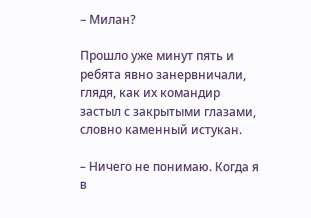– Милан?

Прошло уже минут пять и ребята явно занервничали, глядя, как их командир застыл с закрытыми глазами, словно каменный истукан.

– Ничего не понимаю. Когда я в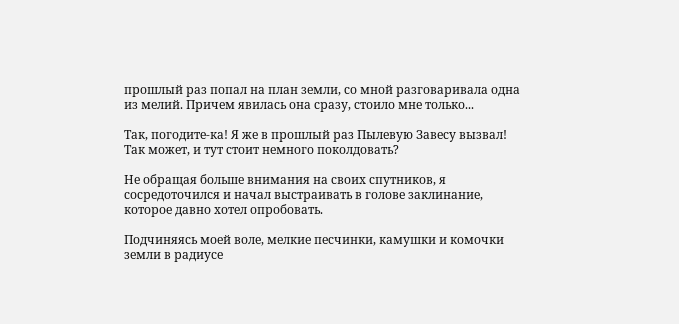прошлый раз попал на план земли, со мной разговаривала одна из мелий. Причем явилась она сразу, стоило мне только...

Так, погодите-ка! Я же в прошлый раз Пылевую Завесу вызвал! Так может, и тут стоит немного поколдовать?

Не обращая больше внимания на своих спутников, я сосредоточился и начал выстраивать в голове заклинание, которое давно хотел опробовать.

Подчиняясь моей воле, мелкие песчинки, камушки и комочки земли в радиусе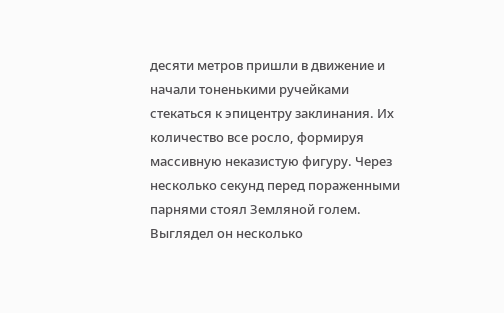десяти метров пришли в движение и начали тоненькими ручейками стекаться к эпицентру заклинания. Их количество все росло, формируя массивную неказистую фигуру. Через несколько секунд перед пораженными парнями стоял Земляной голем. Выглядел он несколько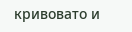кривовато и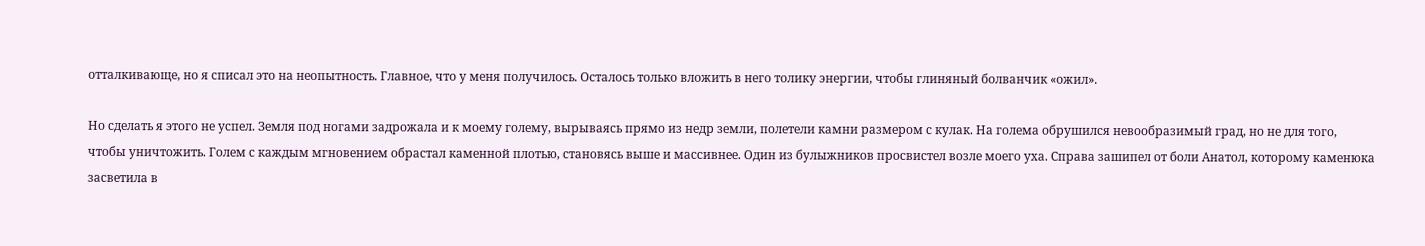отталкивающе, но я списал это на неопытность. Главное, что у меня получилось. Осталось только вложить в него толику энергии, чтобы глиняный болванчик «ожил».

Но сделать я этого не успел. Земля под ногами задрожала и к моему голему, вырываясь прямо из недр земли, полетели камни размером с кулак. На голема обрушился невообразимый град, но не для того, чтобы уничтожить. Голем с каждым мгновением обрастал каменной плотью, становясь выше и массивнее. Один из булыжников просвистел возле моего уха. Справа зашипел от боли Анатол, которому каменюка засветила в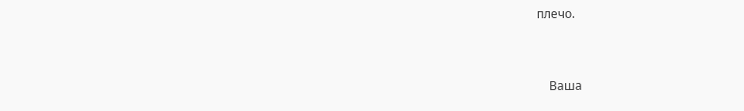плечо.


    Ваша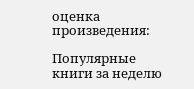оценка произведения:

Популярные книги за неделю